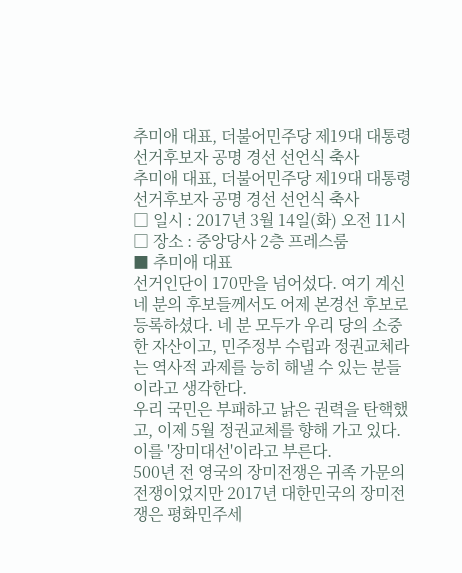추미애 대표, 더불어민주당 제19대 대통령선거후보자 공명 경선 선언식 축사
추미애 대표, 더불어민주당 제19대 대통령선거후보자 공명 경선 선언식 축사
□ 일시 : 2017년 3월 14일(화) 오전 11시
□ 장소 : 중앙당사 2층 프레스룸
■ 추미애 대표
선거인단이 170만을 넘어섰다. 여기 계신 네 분의 후보들께서도 어제 본경선 후보로 등록하셨다. 네 분 모두가 우리 당의 소중한 자산이고, 민주정부 수립과 정권교체라는 역사적 과제를 능히 해낼 수 있는 분들이라고 생각한다.
우리 국민은 부패하고 낡은 권력을 탄핵했고, 이제 5월 정권교체를 향해 가고 있다. 이를 '장미대선'이라고 부른다.
500년 전 영국의 장미전쟁은 귀족 가문의 전쟁이었지만 2017년 대한민국의 장미전쟁은 평화민주세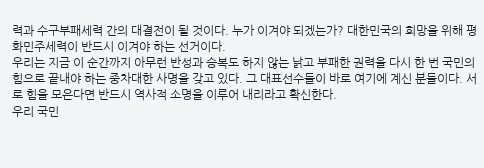력과 수구부패세력 간의 대결전이 될 것이다. 누가 이겨야 되겠는가? 대한민국의 희망을 위해 평화민주세력이 반드시 이겨야 하는 선거이다.
우리는 지금 이 순간까지 아무런 반성과 승복도 하지 않는 낡고 부패한 권력을 다시 한 번 국민의 힘으로 끝내야 하는 중차대한 사명을 갖고 있다. 그 대표선수들이 바로 여기에 계신 분들이다. 서로 힘을 모은다면 반드시 역사적 소명을 이루어 내리라고 확신한다.
우리 국민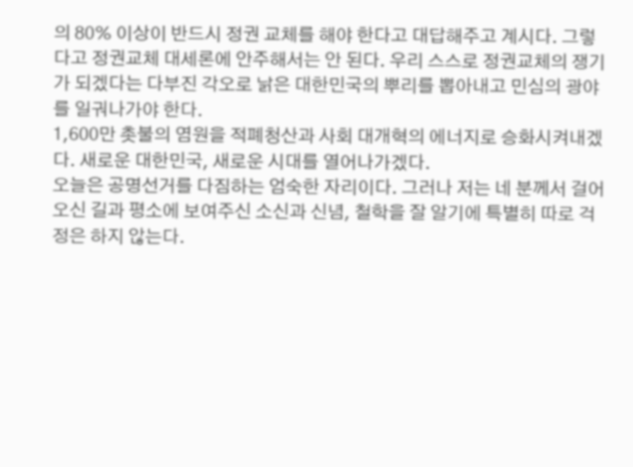의 80% 이상이 반드시 정권 교체를 해야 한다고 대답해주고 계시다. 그렇다고 정권교체 대세론에 안주해서는 안 된다. 우리 스스로 정권교체의 쟁기가 되겠다는 다부진 각오로 낡은 대한민국의 뿌리를 뽑아내고 민심의 광야를 일궈나가야 한다.
1,600만 촛불의 염원을 적폐청산과 사회 대개혁의 에너지로 승화시켜내겠다. 새로운 대한민국, 새로운 시대를 열어나가겠다.
오늘은 공명선거를 다짐하는 엄숙한 자리이다. 그러나 저는 네 분께서 걸어오신 길과 평소에 보여주신 소신과 신념, 철학을 잘 알기에 특별히 따로 걱정은 하지 않는다.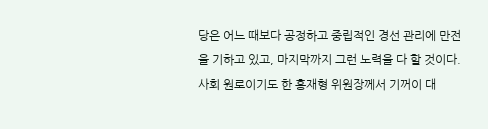당은 어느 때보다 공정하고 중립적인 경선 관리에 만전을 기하고 있고, 마지막까지 그런 노력을 다 할 것이다. 사회 원로이기도 한 홍재형 위원장께서 기꺼이 대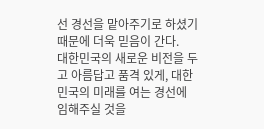선 경선을 맡아주기로 하셨기 때문에 더욱 믿음이 간다.
대한민국의 새로운 비전을 두고 아름답고 품격 있게, 대한민국의 미래를 여는 경선에 임해주실 것을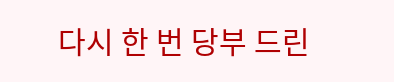다시 한 번 당부 드린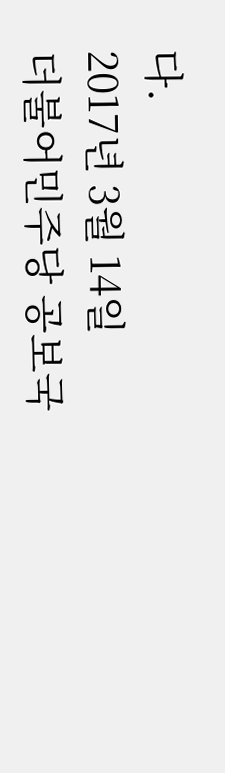다.
2017년 3월 14일
더불어민주당 공보국